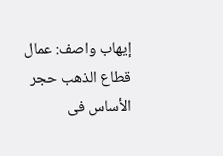إيهاب واصف: عمال قطاع الذهب حجر الأساس فى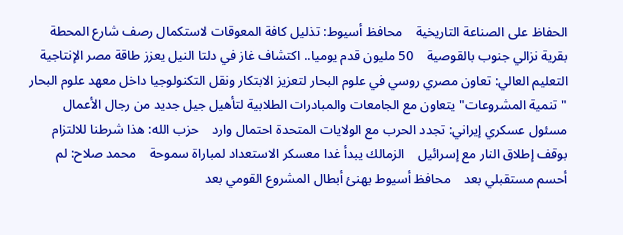الحفاظ على الصناعة التاريخية    محافظ أسيوط: تذليل كافة المعوقات لاستكمال رصف شارع المحطة بقرية نزالي جنوب بالقوصية    50 مليون قدم يوميا.. اكتشاف غاز في دلتا النيل يعزز طاقة مصر الإنتاجية    التعليم العالي: تعاون مصري روسي في علوم البحار لتعزيز الابتكار ونقل التكنولوجيا داخل معهد علوم البحار    "تنمية المشروعات" يتعاون مع الجامعات والمبادرات الطلابية لتأهيل جيل جديد من رجال الأعمال    مسئول عسكري إيراني: تجدد الحرب مع الولايات المتحدة احتمال وارد    حزب الله: هذا شرطنا للالتزام بوقف إطلاق النار مع إسرائيل    الزمالك يبدأ غدا معسكر الاستعداد لمباراة سموحة    محمد صلاح: لم أحسم مستقبلي بعد    محافظ أسيوط يهنئ أبطال المشروع القومي بعد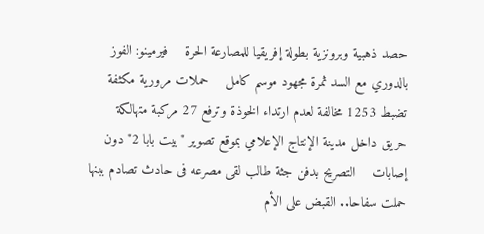حصد ذهبية وبرونزية بطولة إفريقيا للمصارعة الحرة    فيرمينو: الفوز بالدوري مع السد ثمرة مجهود موسم كامل    حملات مرورية مكثفة تضبط 1253 مخالفة لعدم ارتداء الخوذة وترفع 27 مركبة متهالكة    حريق داخل مدينة الإنتاج الإعلامي بموقع تصوير "بيت بابا 2" دون إصابات    التصريح بدفن جثة طالب لقى مصرعه فى حادث تصادم ببنها    حملت سفاحا.. القبض على الأم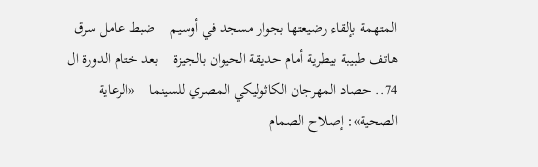المتهمة بإلقاء رضيعتها بجوار مسجد في أوسيم    ضبط عامل سرق هاتف طبيبة بيطرية أمام حديقة الحيوان بالجيزة    بعد ختام الدورة ال 74.. حصاد المهرجان الكاثوليكي المصري للسينما    «الرعاية الصحية»: إصلاح الصمام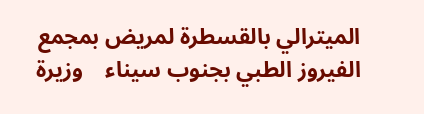الميترالي بالقسطرة لمريض بمجمع الفيروز الطبي بجنوب سيناء    وزيرة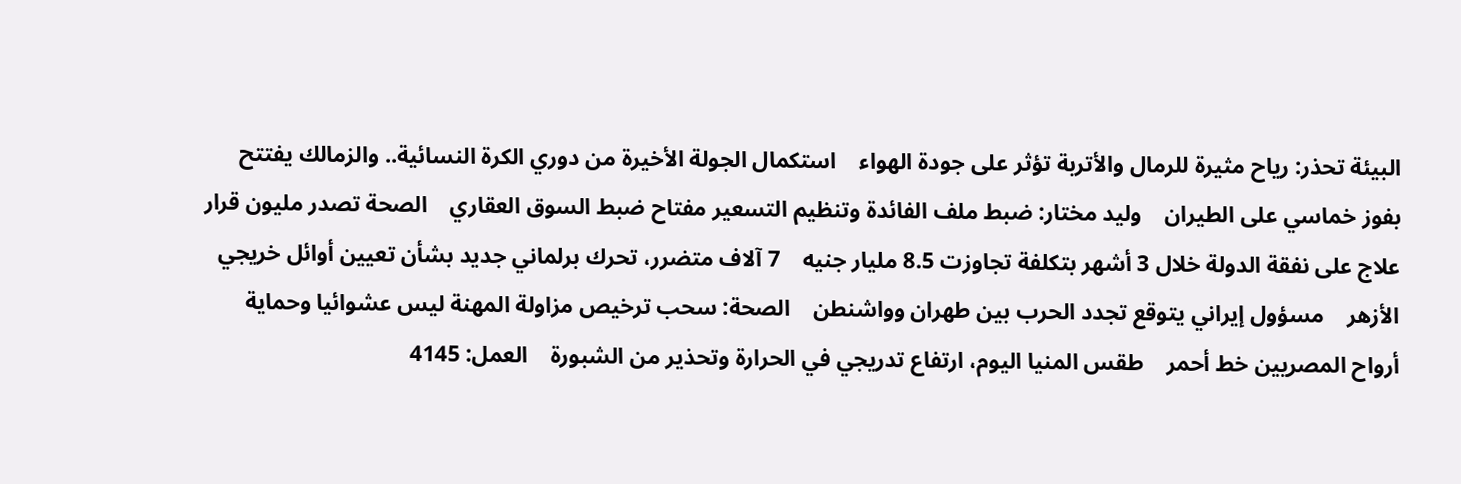البيئة تحذر: رياح مثيرة للرمال والأتربة تؤثر على جودة الهواء    استكمال الجولة الأخيرة من دوري الكرة النسائية.. والزمالك يفتتح بفوز خماسي على الطيران    وليد مختار: ضبط ملف الفائدة وتنظيم التسعير مفتاح ضبط السوق العقاري    الصحة تصدر مليون قرار علاج على نفقة الدولة خلال 3 أشهر بتكلفة تجاوزت 8.5 مليار جنيه    7 آلاف متضرر، تحرك برلماني جديد بشأن تعيين أوائل خريجي الأزهر    مسؤول إيراني يتوقع تجدد الحرب بين طهران وواشنطن    الصحة: سحب ترخيص مزاولة المهنة ليس عشوائيا وحماية أرواح المصريين خط أحمر    طقس المنيا اليوم، ارتفاع تدريجي في الحرارة وتحذير من الشبورة    العمل: 4145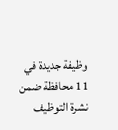وظيفة جديدة في 11 محافظة ضمن نشرة التوظيف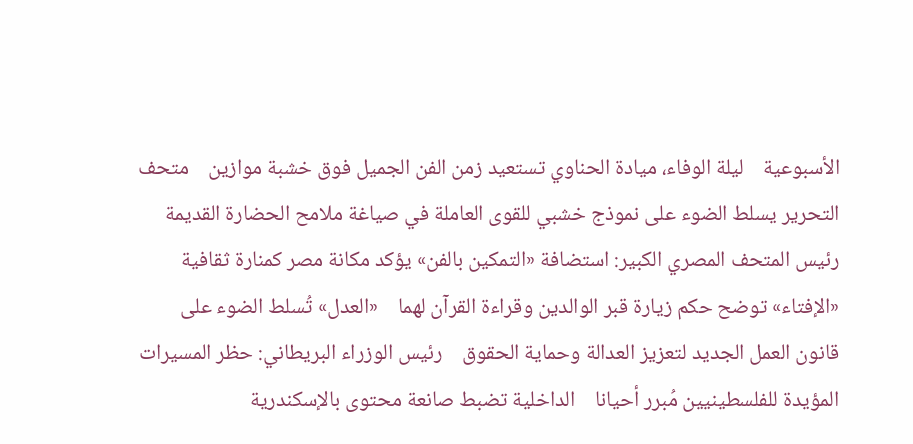الأسبوعية    ليلة الوفاء، ميادة الحناوي تستعيد زمن الفن الجميل فوق خشبة موازين    متحف التحرير يسلط الضوء على نموذج خشبي للقوى العاملة في صياغة ملامح الحضارة القديمة    رئيس المتحف المصري الكبير: استضافة «التمكين بالفن» يؤكد مكانة مصر كمنارة ثقافية    «الإفتاء» توضح حكم زيارة قبر الوالدين وقراءة القرآن لهما    «العدل» تُسلط الضوء على قانون العمل الجديد لتعزيز العدالة وحماية الحقوق    رئيس الوزراء البريطاني: حظر المسيرات المؤيدة للفلسطينيين مُبرر أحيانا    الداخلية تضبط صانعة محتوى بالإسكندرية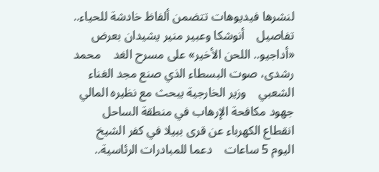لنشرها فيديوهات تتضمن ألفاظ خادشة للحياء.. تفاصيل    أنوشكا وعبير منير يشيدان بعرض «أداجيو.. اللحن الأخير» على مسرح الغد    محمد رشدى، صوت البسطاء الذي صنع مجد الغناء الشعبي    وزير الخارجية يبحث مع نظيره المالي جهود مكافحة الإرهاب في منطقة الساحل    انقطاع الكهرباء عن قرى ببيلا في كفر الشيخ اليوم 5 ساعات    دعما للمبادرات الرئاسية..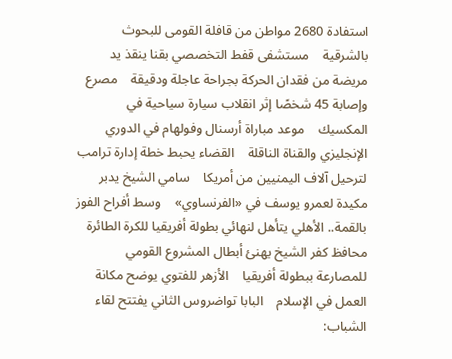استفادة 2680 مواطن من قافلة القومى للبحوث بالشرقية    مستشفى قفط التخصصي بقنا ينقذ يد مريضة من فقدان الحركة بجراحة عاجلة ودقيقة    مصرع وإصابة 45 شخصًا إثر انقلاب سيارة سياحية في المكسيك    موعد مباراة أرسنال وفولهام في الدوري الإنجليزي والقناة الناقلة    القضاء يحبط خطة إدارة ترامب لترحيل آلاف اليمنيين من أمريكا    سامي الشيخ يدبر مكيدة لعمرو يوسف في «الفرنساوي»    وسط أفراح الفوز بالقمة.. الأهلي يتأهل لنهائي بطولة أفريقيا للكرة الطائرة    محافظ كفر الشيخ يهنئ أبطال المشروع القومي للمصارعة ببطولة أفريقيا    الأزهر للفتوي يوضح مكانة العمل في الإسلام    البابا تواضروس الثاني يفتتح لقاء الشباب: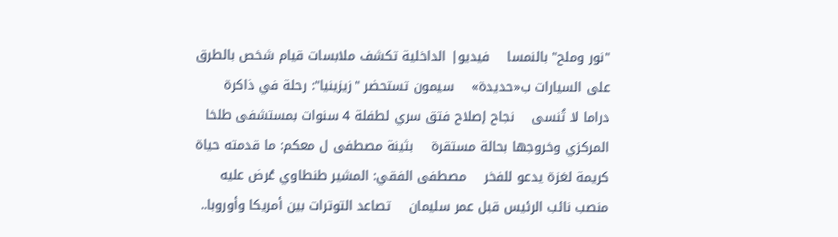"نور وملح" بالنمسا    فيديو| الداخلية تكشف ملابسات قيام شخص بالطرق على السيارات ب«حديدة»    سيمون تستحضر "زيزينيا": رحلة في ذاكرة دراما لا تُنسى    نجاح إصلاح فتق سري لطفلة 4 سنوات بمستشفى طلخا المركزي وخروجها بحالة مستقرة    بثينة مصطفى ل معكم: ما قدمته حياة كريمة لغزة يدعو للفخر    مصطفى الفقي: المشير طنطاوي عُرض عليه منصب نائب الرئيس قبل عمر سليمان    تصاعد التوترات بين أمريكا وأوروبا..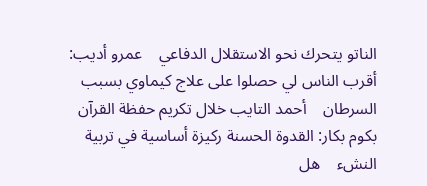الناتو يتحرك نحو الاستقلال الدفاعي    عمرو أديب: أقرب الناس لي حصلوا على علاج كيماوي بسبب السرطان    أحمد التايب خلال تكريم حفظة القرآن بكوم بكار: القدوة الحسنة ركيزة أساسية في تربية النشء    هل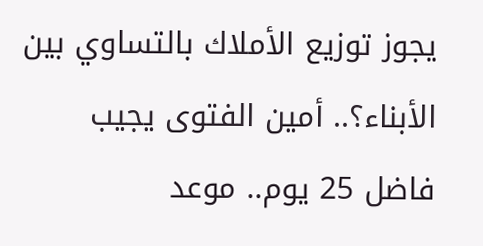يجوز توزيع الأملاك بالتساوي بين الأبناء؟.. أمين الفتوى يجيب    فاضل 25 يوم.. موعد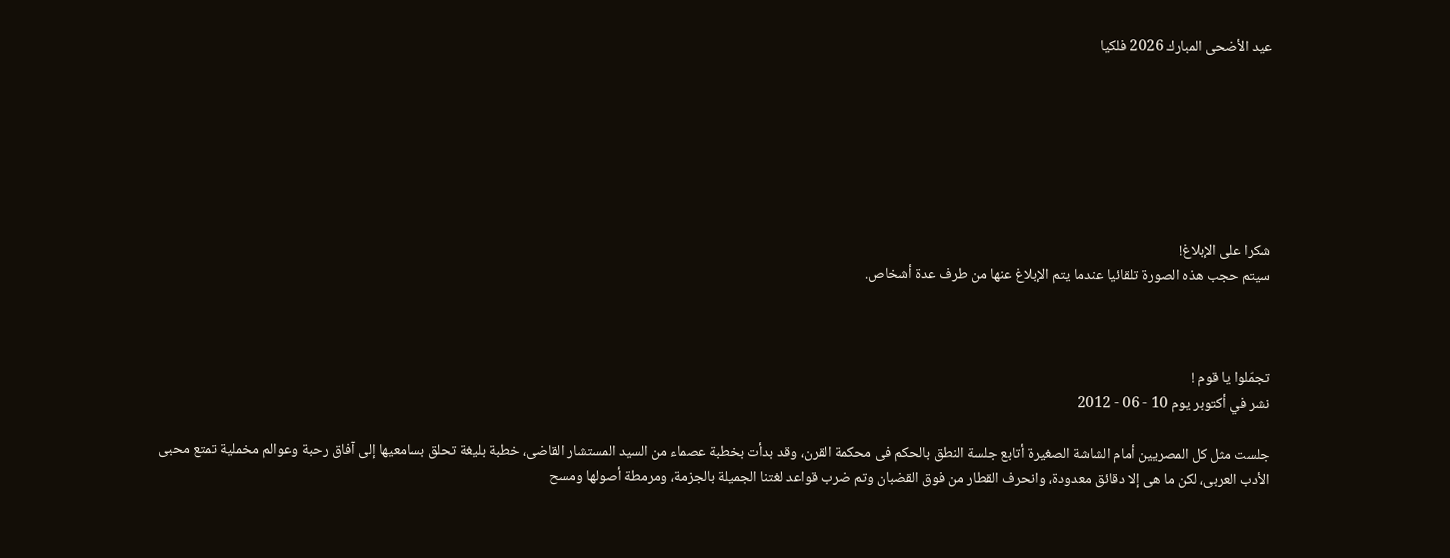عيد الأضحى المبارك 2026 فلكيا







شكرا على الإبلاغ!
سيتم حجب هذه الصورة تلقائيا عندما يتم الإبلاغ عنها من طرف عدة أشخاص.



تجمّلوا يا قوم !
نشر في أكتوبر يوم 10 - 06 - 2012

جلست مثل كل المصريين أمام الشاشة الصغيرة أتابع جلسة النطق بالحكم فى محكمة القرن، وقد بدأت بخطبة عصماء من السيد المستشار القاضى، خطبة بليغة تحلق بسامعيها إلى آفاق رحبة وعوالم مخملية تمتع محبى الأدب العربى، لكن ما هى إلا دقائق معدودة، وانحرف القطار من فوق القضبان وتم ضرب قواعد لغتنا الجميلة بالجزمة، ومرمطة أصولها ومسح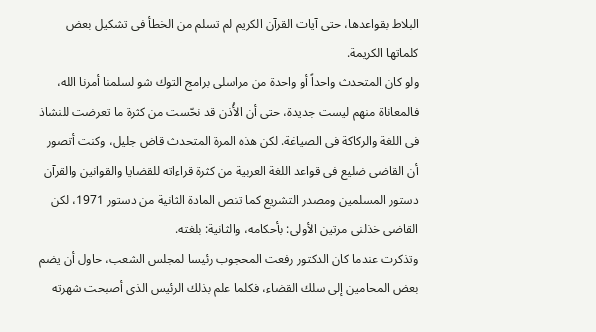البلاط بقواعدها، حتى آيات القرآن الكريم لم تسلم من الخطأ فى تشكيل بعض كلماتها الكريمة.
ولو كان المتحدث واحداً أو واحدة من مراسلى برامج التوك شو لسلمنا أمرنا الله، فالمعاناة منهم ليست جديدة، حتى أن الأُذن قد نحّست من كثرة ما تعرضت للنشاذ فى اللغة والركاكة فى الصياغة. لكن هذه المرة المتحدث قاض جليل، وكنت أتصور أن القاضى ضليع فى قواعد اللغة العربية من كثرة قراءاته للقضايا والقوانين والقرآن دستور المسلمين ومصدر التشريع كما تنص المادة الثانية من دستور 1971، لكن القاضى خذلنى مرتين الأولى: بأحكامه، والثانية: بلغته.
وتذكرت عندما كان الدكتور رفعت المحجوب رئيسا لمجلس الشعب، حاول أن يضم بعض المحامين إلى سلك القضاء، فكلما علم بذلك الرئيس الذى أصبحت شهرته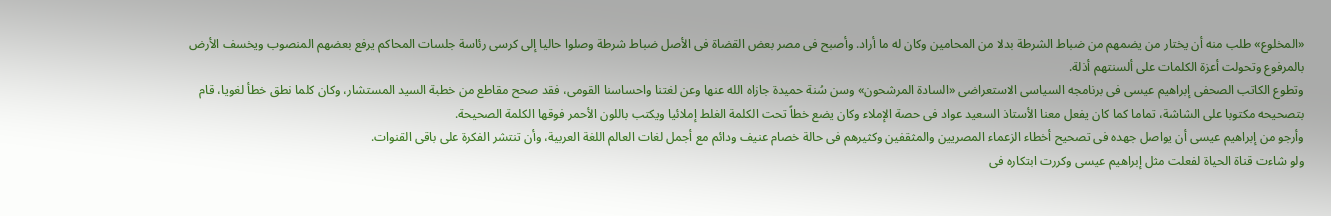«المخلوع» طلب منه أن يختار من يضمهم من ضباط الشرطة بدلا من المحامين وكان له ما أراد. وأصبح فى مصر بعض القضاة فى الأصل ضباط شرطة وصلوا حاليا إلى كرسى رئاسة جلسات المحاكم يرفع بعضهم المنصوب ويخسف الأرض بالمرفوع وتحولت أعزة الكلمات على ألسنتهم أذلة.
وتطوع الكاتب الصحفى إبراهيم عيسى فى برنامجه السياسى الاستعراضى «السادة المرشحون» وسن سُنة حميدة جازاه الله عنها وعن لغتنا واحساسنا القومى، فقد صحح مقاطع من خطبة السيد المستشار، وكان كلما نطق خطأ لغويا، قام بتصحيحه مكتوبا على الشاشة، تماما كما كان يفعل معنا الأستاذ السعيد عواد فى حصة الإملاء وكان يضع خطاً تحت الكلمة الغلط إملائيا ويكتب باللون الأحمر فوقها الكلمة الصحيحة.
وأرجو من إبراهيم عيسى أن يواصل جهده فى تصحيح أخطاء الزعماء المصريين والمثقفين وكثيرهم فى حالة خصام عنيف ودائم مع أجمل لغات العالم اللغة العربية، وأن تنتشر الفكرة على باقى القنوات.
ولو شاءت قناة الحياة لفعلت مثل إبراهيم عيسى وكررت ابتكاره فى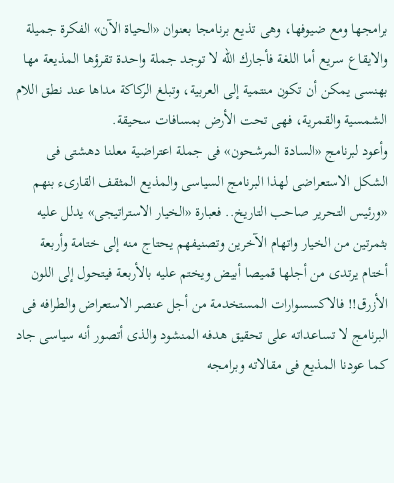برامجها ومع ضيوفها، وهى تذيع برنامجا بعنوان «الحياة الآن» الفكرة جميلة والايقاع سريع أما اللغة فأجارك الله لا توجد جملة واحدة تقرؤها المذيعة مها بهنسى يمكن أن تكون منتمية إلى العربية، وتبلغ الركاكة مداها عند نطق اللام الشمسية والقمرية، فهى تحت الأرض بمسافات سحيقة.
وأعود لبرنامج «السادة المرشحون» فى جملة اعتراضية معلنا دهشتى فى الشكل الاستعراضى لهذا البرنامج السياسى والمذيع المثقف القارىء بنهم «ورئيس التحرير صاحب التاريخ.. فعبارة «الخيار الاستراتيجى» يدلل عليه بثمرتين من الخيار واتهام الآخرين وتصنيفهم يحتاج منه إلى ختامة وأربعة أختام يرتدى من أجلها قميصا أبيض ويختم عليه بالأربعة فيتحول إلى اللون الأزرق!! فالاكسسوارات المستخدمة من أجل عنصر الاستعراض والطرافه فى البرنامج لا تساعداته على تحقيق هدفه المنشود والذى أتصور أنه سياسى جاد كما عودنا المذيع فى مقالاته وبرامجه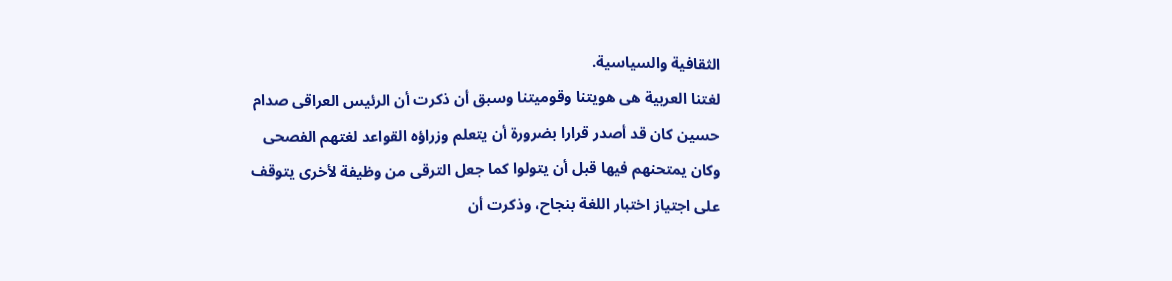الثقافية والسياسية.
لغتنا العربية هى هويتنا وقوميتنا وسبق أن ذكرت أن الرئيس العراقى صدام حسين كان قد أصدر قرارا بضرورة أن يتعلم وزراؤه القواعد لغتهم الفصحى وكان يمتحنهم فيها قبل أن يتولوا كما جعل الترقى من وظيفة لأخرى يتوقف على اجتياز اختبار اللغة بنجاح، وذكرت أن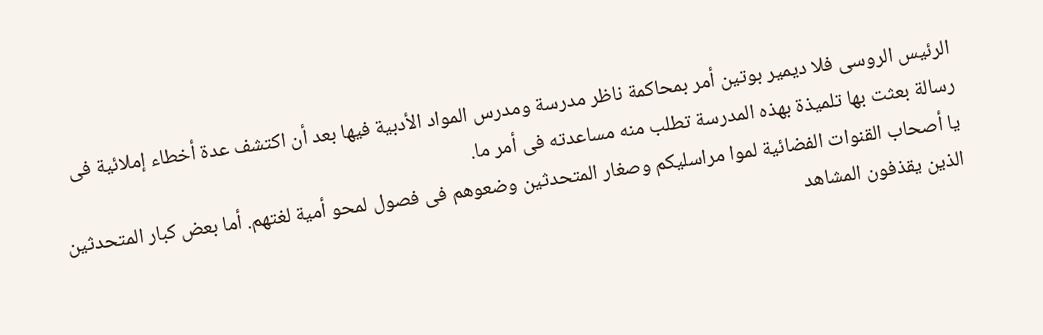الرئيس الروسى فلا ديمير بوتين أمر بمحاكمة ناظر مدرسة ومدرس المواد الأدبية فيها بعد أن اكتشف عدة أخطاء إملائية فى رسالة بعثت بها تلميذة بهذه المدرسة تطلب منه مساعدته فى أمر ما.
يا أصحاب القنوات الفضائية لموا مراسليكم وصغار المتحدثين وضعوهم فى فصول لمحو أمية لغتهم. أما بعض كبار المتحدثين الذين يقذفون المشاهد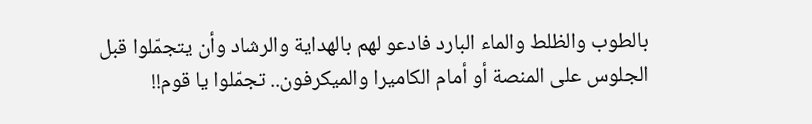بالطوب والظلط والماء البارد فادعو لهم بالهداية والرشاد وأن يتجمّلوا قبل الجلوس على المنصة أو أمام الكاميرا والميكرفون.. تجمّلوا يا قوم!!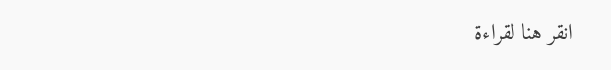انقر هنا لقراءة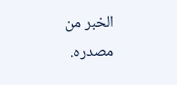الخبر من مصدره.